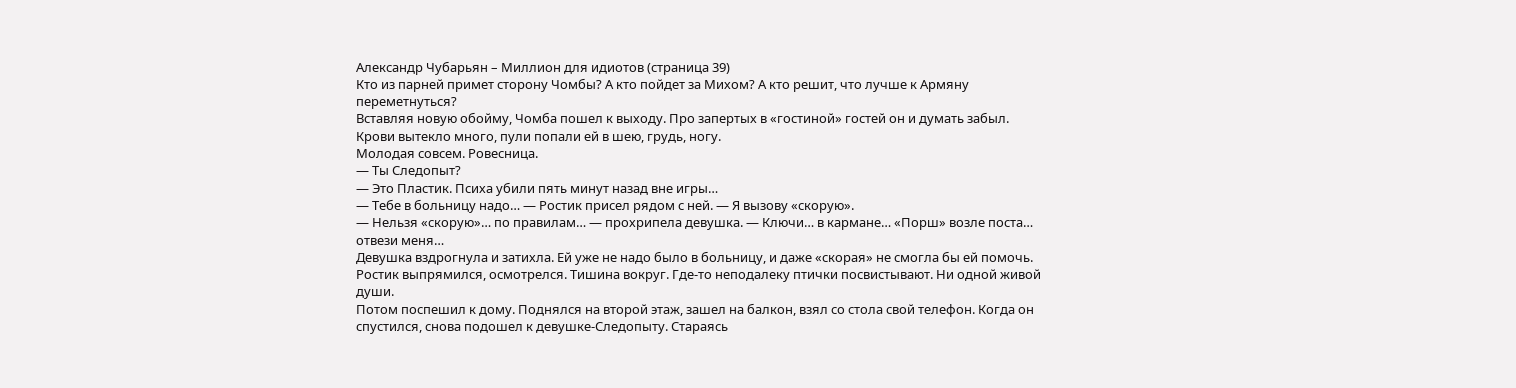Александр Чубарьян – Миллион для идиотов (страница 39)
Кто из парней примет сторону Чомбы? А кто пойдет за Михом? А кто решит, что лучше к Армяну переметнуться?
Вставляя новую обойму, Чомба пошел к выходу. Про запертых в «гостиной» гостей он и думать забыл.
Крови вытекло много, пули попали ей в шею, грудь, ногу.
Молодая совсем. Ровесница.
— Ты Следопыт?
— Это Пластик. Психа убили пять минут назад вне игры…
— Тебе в больницу надо… — Ростик присел рядом с ней. — Я вызову «скорую».
— Нельзя «скорую»… по правилам… — прохрипела девушка. — Ключи… в кармане… «Порш» возле поста… отвези меня…
Девушка вздрогнула и затихла. Ей уже не надо было в больницу, и даже «скорая» не смогла бы ей помочь.
Ростик выпрямился, осмотрелся. Тишина вокруг. Где-то неподалеку птички посвистывают. Ни одной живой души.
Потом поспешил к дому. Поднялся на второй этаж, зашел на балкон, взял со стола свой телефон. Когда он спустился, снова подошел к девушке-Следопыту. Стараясь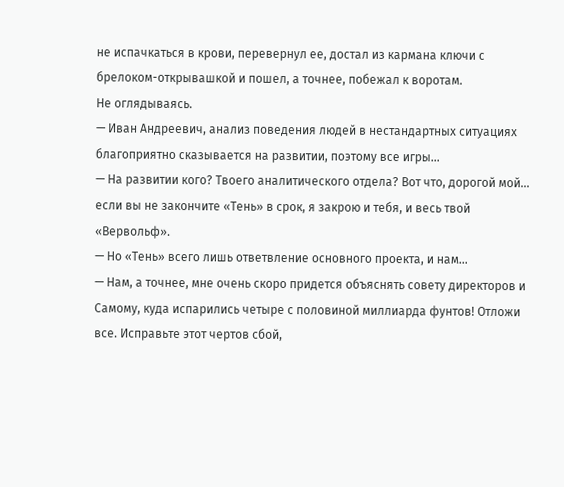не испачкаться в крови, перевернул ее, достал из кармана ключи с брелоком-открывашкой и пошел, а точнее, побежал к воротам.
Не оглядываясь.
— Иван Андреевич, анализ поведения людей в нестандартных ситуациях благоприятно сказывается на развитии, поэтому все игры…
— На развитии кого? Твоего аналитического отдела? Вот что, дорогой мой… если вы не закончите «Тень» в срок, я закрою и тебя, и весь твой «Вервольф».
— Но «Тень» всего лишь ответвление основного проекта, и нам…
— Нам, а точнее, мне очень скоро придется объяснять совету директоров и Самому, куда испарились четыре с половиной миллиарда фунтов! Отложи все. Исправьте этот чертов сбой,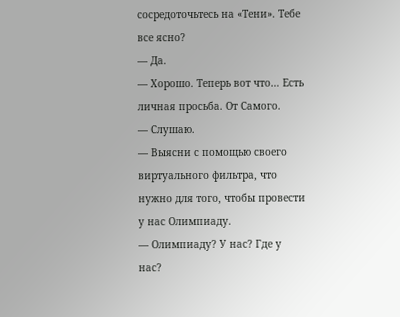сосредоточьтесь на «Тени». Тебе все ясно?
— Да.
— Хорошо. Теперь вот что… Есть личная просьба. От Самого.
— Слушаю.
— Выясни с помощью своего виртуального фильтра, что нужно для того, чтобы провести у нас Олимпиаду.
— Олимпиаду? У нас? Где у нас?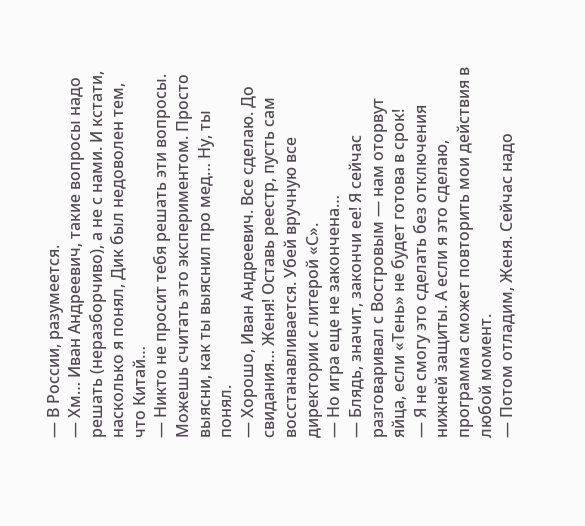— В России, разумеется.
— Хм… Иван Андреевич, такие вопросы надо решать (неразборчиво), а не с нами. И кстати, насколько я понял, Дик был недоволен тем, что Китай…
— Никто не просит тебя решать эти вопросы. Можешь считать это экспериментом. Просто выясни, как ты выяснил про мед… Ну, ты понял.
— Хорошо, Иван Андреевич. Все сделаю. До свидания… Женя! Оставь реестр, пусть сам восстанавливается. Убей вручную все директории с литерой «С».
— Но игра еще не закончена…
— Блядь, значит, закончи ее! Я сейчас разговаривал с Востровым — нам оторвут яйца, если «Тень» не будет готова в срок!
— Я не смогу это сделать без отключения нижней защиты. А если я это сделаю, программа сможет повторить мои действия в любой момент.
— Потом отладим, Женя. Сейчас надо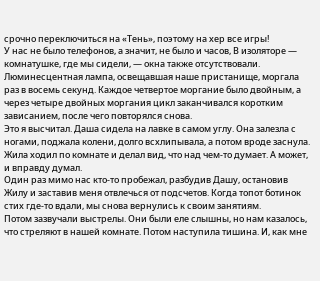срочно переключиться на «Тень», поэтому на хер все игры!
У нас не было телефонов, а значит, не было и часов, В изоляторе — комнатушке, где мы сидели, — окна также отсутствовали. Люминесцентная лампа, освещавшая наше пристанище, моргала раз в восемь секунд. Каждое четвертое моргание было двойным, а через четыре двойных моргания цикл заканчивался коротким зависанием, после чего повторялся снова.
Это я высчитал. Даша сидела на лавке в самом углу. Она залезла с ногами, поджала колени, долго всхлипывала, а потом вроде заснула. Жила ходил по комнате и делал вид, что над чем-то думает. А может, и вправду думал.
Один раз мимо нас кто-то пробежал, разбудив Дашу, остановив Жилу и заставив меня отвлечься от подсчетов. Когда топот ботинок стих где-то вдали, мы снова вернулись к своим занятиям.
Потом зазвучали выстрелы. Они были еле слышны, но нам казалось, что стреляют в нашей комнате. Потом наступила тишина. И, как мне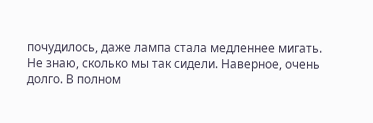почудилось, даже лампа стала медленнее мигать.
Не знаю, сколько мы так сидели. Наверное, очень долго. В полном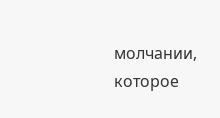молчании, которое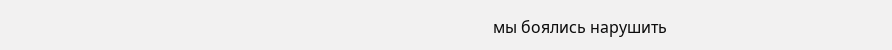мы боялись нарушить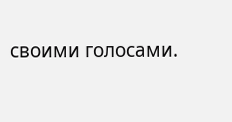своими голосами.